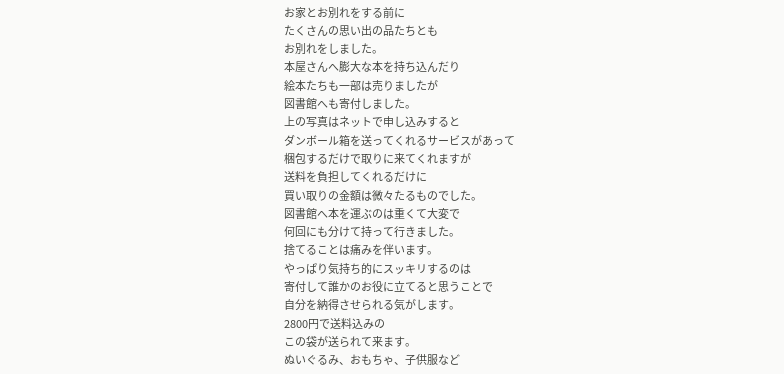お家とお別れをする前に
たくさんの思い出の品たちとも
お別れをしました。
本屋さんへ膨大な本を持ち込んだり
絵本たちも一部は売りましたが
図書館へも寄付しました。
上の写真はネットで申し込みすると
ダンボール箱を送ってくれるサービスがあって
梱包するだけで取りに来てくれますが
送料を負担してくれるだけに
買い取りの金額は微々たるものでした。
図書館へ本を運ぶのは重くて大変で
何回にも分けて持って行きました。
捨てることは痛みを伴います。
やっぱり気持ち的にスッキリするのは
寄付して誰かのお役に立てると思うことで
自分を納得させられる気がします。
2800円で送料込みの
この袋が送られて来ます。
ぬいぐるみ、おもちゃ、子供服など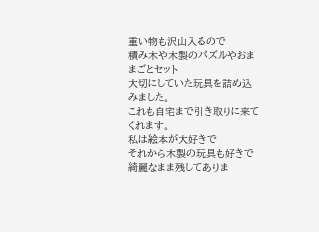重い物も沢山入るので
積み木や木製のパズルやおままごとセット
大切にしていた玩具を詰め込みました。
これも自宅まで引き取りに来てくれます。
私は絵本が大好きで
それから木製の玩具も好きで
綺麗なまま残してありま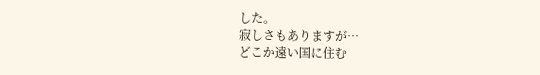した。
寂しさもありますが…
どこか遠い国に住む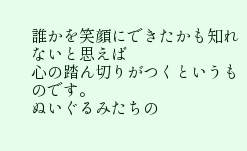誰かを笑顔にできたかも知れないと思えば
心の踏ん切りがつくというものです。
ぬいぐるみたちの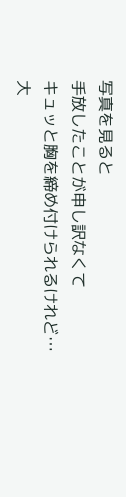写真を見ると
手放したことが申し訳なくて
キュッと胸を締め付けられるけれど…
大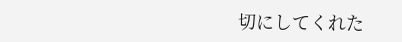切にしてくれた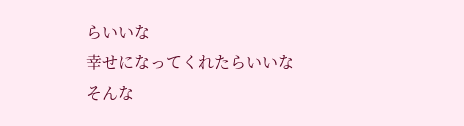らいいな
幸せになってくれたらいいな
そんな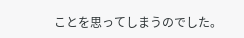ことを思ってしまうのでした。